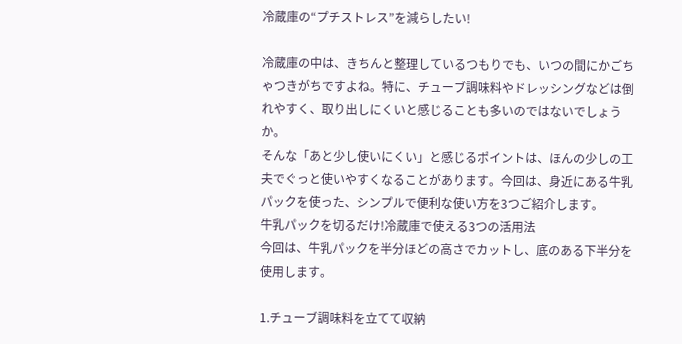冷蔵庫の“プチストレス”を減らしたい!

冷蔵庫の中は、きちんと整理しているつもりでも、いつの間にかごちゃつきがちですよね。特に、チューブ調味料やドレッシングなどは倒れやすく、取り出しにくいと感じることも多いのではないでしょうか。
そんな「あと少し使いにくい」と感じるポイントは、ほんの少しの工夫でぐっと使いやすくなることがあります。今回は、身近にある牛乳パックを使った、シンプルで便利な使い方を3つご紹介します。
牛乳パックを切るだけ!冷蔵庫で使える3つの活用法
今回は、牛乳パックを半分ほどの高さでカットし、底のある下半分を使用します。

1.チューブ調味料を立てて収納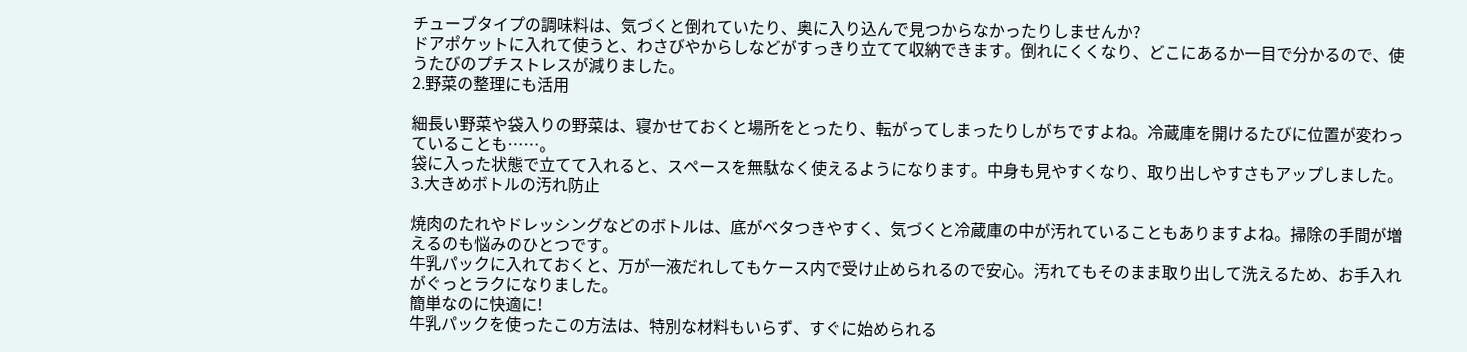チューブタイプの調味料は、気づくと倒れていたり、奥に入り込んで見つからなかったりしませんか?
ドアポケットに入れて使うと、わさびやからしなどがすっきり立てて収納できます。倒れにくくなり、どこにあるか一目で分かるので、使うたびのプチストレスが減りました。
2.野菜の整理にも活用

細長い野菜や袋入りの野菜は、寝かせておくと場所をとったり、転がってしまったりしがちですよね。冷蔵庫を開けるたびに位置が変わっていることも……。
袋に入った状態で立てて入れると、スペースを無駄なく使えるようになります。中身も見やすくなり、取り出しやすさもアップしました。
3.大きめボトルの汚れ防止

焼肉のたれやドレッシングなどのボトルは、底がベタつきやすく、気づくと冷蔵庫の中が汚れていることもありますよね。掃除の手間が増えるのも悩みのひとつです。
牛乳パックに入れておくと、万が一液だれしてもケース内で受け止められるので安心。汚れてもそのまま取り出して洗えるため、お手入れがぐっとラクになりました。
簡単なのに快適に!
牛乳パックを使ったこの方法は、特別な材料もいらず、すぐに始められる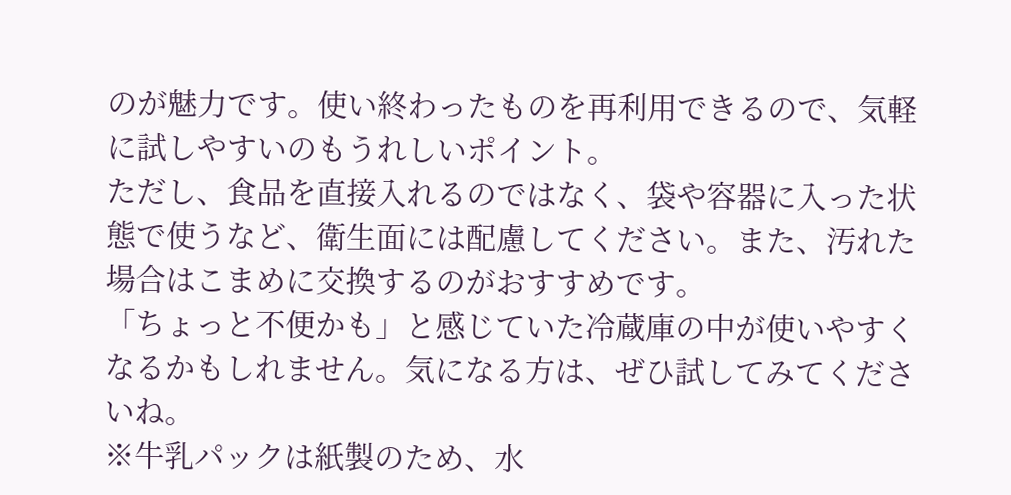のが魅力です。使い終わったものを再利用できるので、気軽に試しやすいのもうれしいポイント。
ただし、食品を直接入れるのではなく、袋や容器に入った状態で使うなど、衛生面には配慮してください。また、汚れた場合はこまめに交換するのがおすすめです。
「ちょっと不便かも」と感じていた冷蔵庫の中が使いやすくなるかもしれません。気になる方は、ぜひ試してみてくださいね。
※牛乳パックは紙製のため、水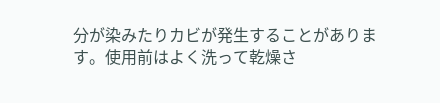分が染みたりカビが発生することがあります。使用前はよく洗って乾燥さ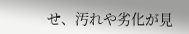せ、汚れや劣化が見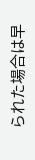られた場合は早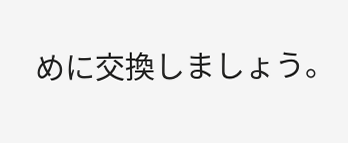めに交換しましょう。